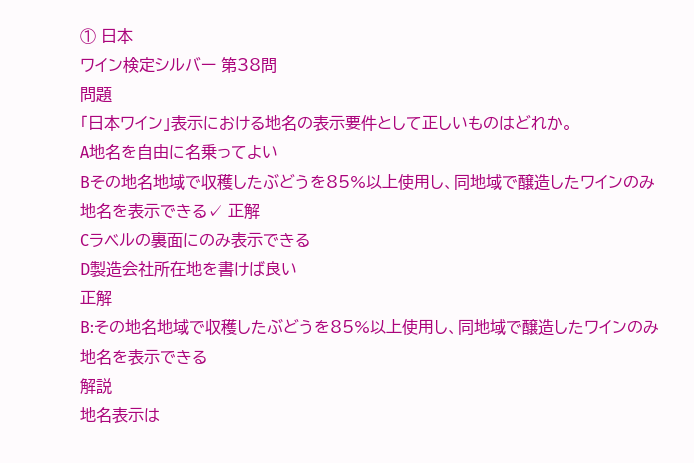① 日本
ワイン検定シルバー 第38問
問題
「日本ワイン」表示における地名の表示要件として正しいものはどれか。
A地名を自由に名乗ってよい
Bその地名地域で収穫したぶどうを85%以上使用し、同地域で醸造したワインのみ地名を表示できる✓ 正解
Cラベルの裏面にのみ表示できる
D製造会社所在地を書けば良い
正解
B:その地名地域で収穫したぶどうを85%以上使用し、同地域で醸造したワインのみ地名を表示できる
解説
地名表示は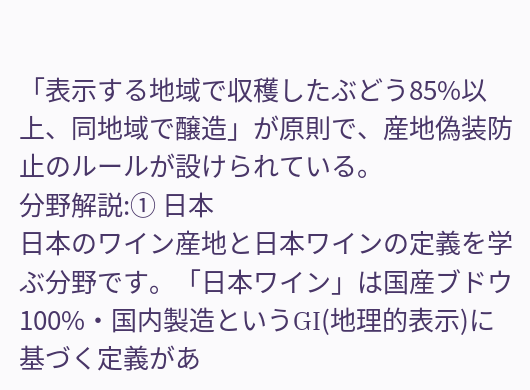「表示する地域で収穫したぶどう85%以上、同地域で醸造」が原則で、産地偽装防止のルールが設けられている。
分野解説:① 日本
日本のワイン産地と日本ワインの定義を学ぶ分野です。「日本ワイン」は国産ブドウ100%・国内製造というGI(地理的表示)に基づく定義があ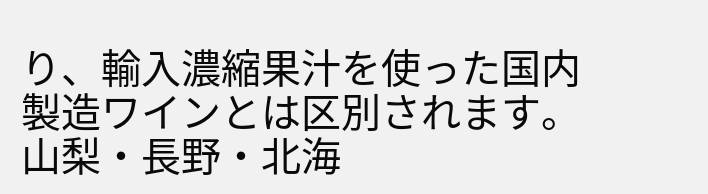り、輸入濃縮果汁を使った国内製造ワインとは区別されます。山梨・長野・北海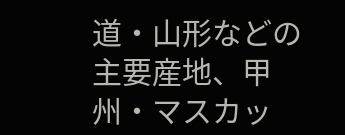道・山形などの主要産地、甲州・マスカッ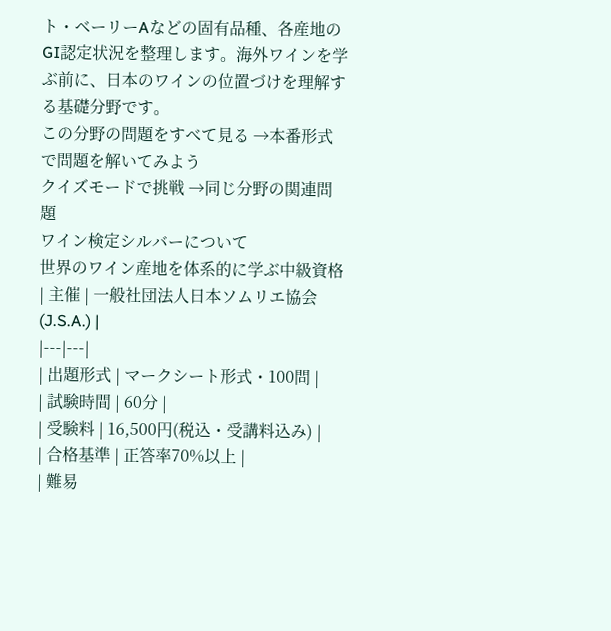ト・ベーリーAなどの固有品種、各産地のGI認定状況を整理します。海外ワインを学ぶ前に、日本のワインの位置づけを理解する基礎分野です。
この分野の問題をすべて見る →本番形式で問題を解いてみよう
クイズモードで挑戦 →同じ分野の関連問題
ワイン検定シルバーについて
世界のワイン産地を体系的に学ぶ中級資格
| 主催 | 一般社団法人日本ソムリエ協会(J.S.A.) |
|---|---|
| 出題形式 | マークシート形式・100問 |
| 試験時間 | 60分 |
| 受験料 | 16,500円(税込・受講料込み) |
| 合格基準 | 正答率70%以上 |
| 難易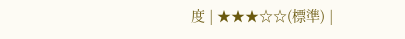度 | ★★★☆☆(標準) |